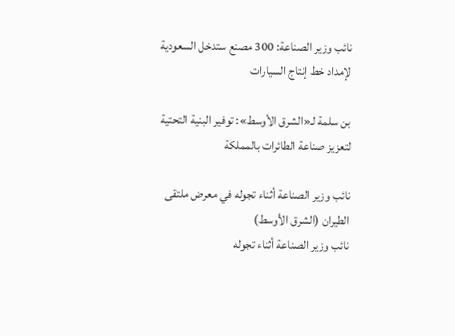نائب وزير الصناعة: 300 مصنع ستدخل السعودية لإمداد خط إنتاج السيارات

بن سلمة لـ«الشرق الأوسط»: توفير البنية التحتية لتعزيز صناعة الطائرات بالمملكة

نائب وزير الصناعة أثناء تجوله في معرض ملتقى الطيران (الشرق الأوسط)
نائب وزير الصناعة أثناء تجوله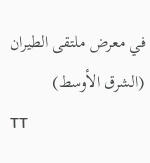في معرض ملتقى الطيران (الشرق الأوسط)
TT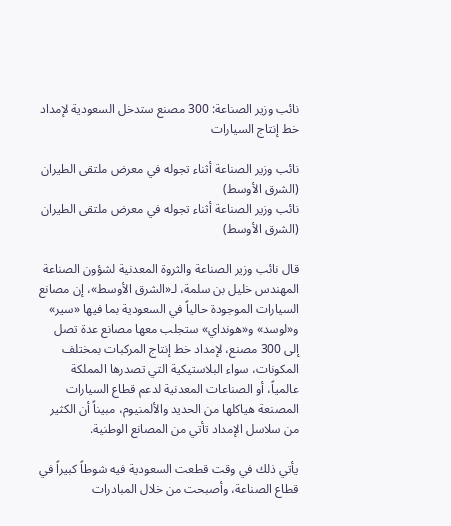نائب وزير الصناعة: 300 مصنع ستدخل السعودية لإمداد خط إنتاج السيارات

نائب وزير الصناعة أثناء تجوله في معرض ملتقى الطيران (الشرق الأوسط)
نائب وزير الصناعة أثناء تجوله في معرض ملتقى الطيران (الشرق الأوسط)

قال نائب وزير الصناعة والثروة المعدنية لشؤون الصناعة المهندس خليل بن سلمة، لـ«الشرق الأوسط»، إن مصانع السيارات الموجودة حالياً في السعودية بما فيها «سير» و«لوسد» و«هونداي» ستجلب معها مصانع عدة تصل إلى 300 مصنع، لإمداد خط إنتاج المركبات بمختلف المكونات، سواء البلاستيكية التي تصدرها المملكة عالمياً، أو الصناعات المعدنية لدعم قطاع السيارات المصنعة هياكلها من الحديد والألمنيوم، مبيناً أن الكثير من سلاسل الإمداد تأتي من المصانع الوطنية.

يأتي ذلك في وقت قطعت السعودية فيه شوطاً كبيراً في قطاع الصناعة، وأصبحت من خلال المبادرات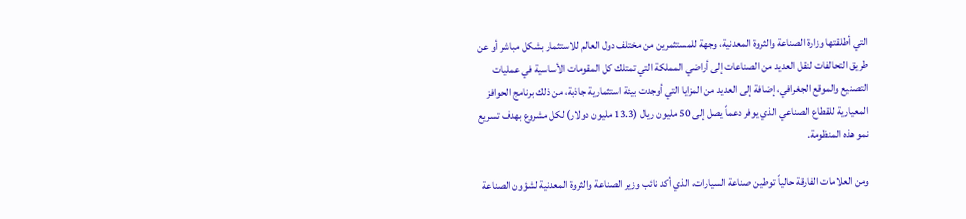التي أطلقتها وزارة الصناعة والثروة المعدنية، وجهة للمستثمرين من مختلف دول العالم للاستثمار بشكل مباشر أو عن طريق التحالفات لنقل العديد من الصناعات إلى أراضي المملكة التي تمتلك كل المقومات الأساسية في عمليات التصنيع والموقع الجغرافي، إضافة إلى العديد من المزايا التي أوجدت بيئة استثمارية جاذبة، من ذلك برنامج الحوافز المعيارية للقطاع الصناعي الذي يوفر دعماً يصل إلى 50 مليون ريال (13.3 مليون دولار) لكل مشروع بهدف تسريع نمو هذه المنظومة.

ومن العلامات الفارقة حالياً توطين صناعة السيارات، الذي أكد نائب وزير الصناعة والثروة المعدنية لشؤون الصناعة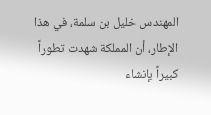المهندس خليل بن سلمة، في هذا الإطار، أن المملكة شهدت تطوراً كبيراً بإنشاء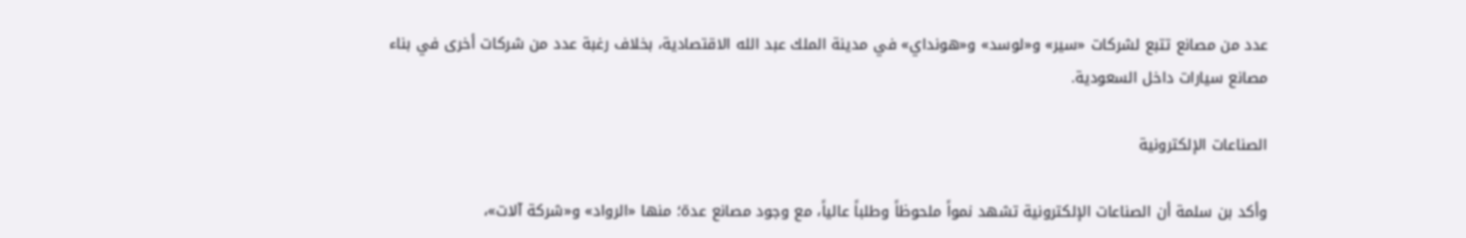عدد من مصانع تتبع لشركات «سير» و«لوسد» و«هونداي» في مدينة الملك عبد الله الاقتصادية، بخلاف رغبة عدد من شركات أخرى في بناء مصانع سيارات داخل السعودية.

الصناعات الإلكترونية

وأكد بن سلمة أن الصناعات الإلكترونية تشهد نمواً ملحوظاً وطلباً عالياً، مع وجود مصانع عدة؛ منها «الرواد» و«شركة آلات»،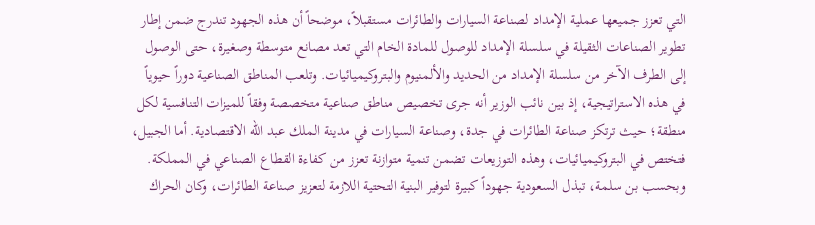التي تعزز جميعها عملية الإمداد لصناعة السيارات والطائرات مستقبلاً، موضحاً أن هذه الجهود تندرج ضمن إطار تطوير الصناعات الثقيلة في سلسلة الإمداد للوصول للمادة الخام التي تعد مصانع متوسطة وصغيرة، حتى الوصول إلى الطرف الآخر من سلسلة الإمداد من الحديد والألمنيوم والبتروكيميائيات. وتلعب المناطق الصناعية دوراً حيوياً في هذه الاستراتيجية، إذ بين نائب الوزير أنه جرى تخصيص مناطق صناعية متخصصة وفقاً للميزات التنافسية لكل منطقة؛ حيث ترتكز صناعة الطائرات في جدة، وصناعة السيارات في مدينة الملك عبد الله الاقتصادية. أما الجبيل، فتختص في البتروكيميائيات، وهذه التوزيعات تضمن تنمية متوازنة تعزز من كفاءة القطاع الصناعي في المملكة. وبحسب بن سلمة، تبذل السعودية جهوداً كبيرة لتوفير البنية التحتية اللازمة لتعزيز صناعة الطائرات، وكان الحراك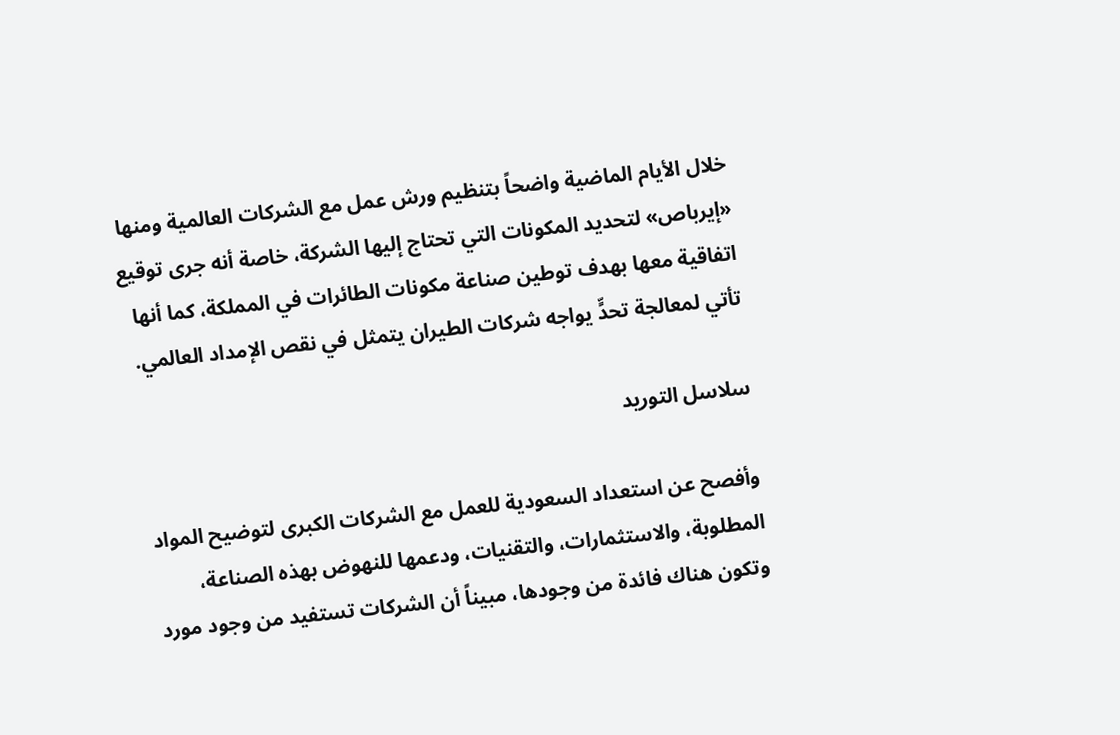خلال الأيام الماضية واضحاً بتنظيم ورش عمل مع الشركات العالمية ومنها «إيرباص» لتحديد المكونات التي تحتاج إليها الشركة، خاصة أنه جرى توقيع اتفاقية معها بهدف توطين صناعة مكونات الطائرات في المملكة، كما أنها تأتي لمعالجة تحدٍّ يواجه شركات الطيران يتمثل في نقص الإمداد العالمي.

سلاسل التوريد

وأفصح عن استعداد السعودية للعمل مع الشركات الكبرى لتوضيح المواد المطلوبة، والاستثمارات، والتقنيات، ودعمها للنهوض بهذه الصناعة، وتكون هناك فائدة من وجودها، مبيناً أن الشركات تستفيد من وجود مورد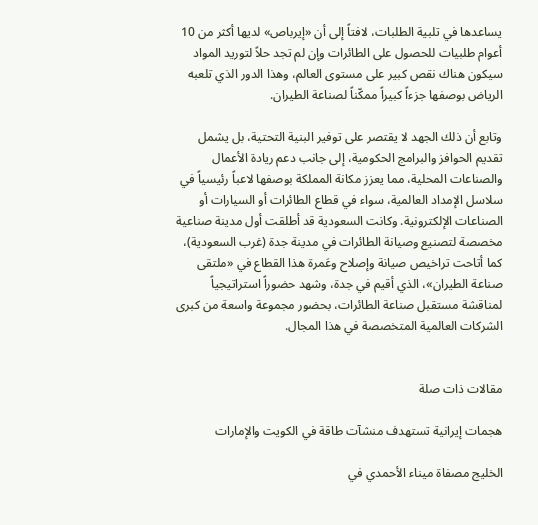يساعدها في تلبية الطلبات، لافتاً إلى أن «إيرباص» لديها أكثر من 10 أعوام طلبيات للحصول على الطائرات وإن لم تجد حلاً لتوريد المواد سيكون هناك نقص كبير على مستوى العالم، وهذا الدور الذي تلعبه الرياض بوصفها جزءاً كبيراً ممكّناً لصناعة الطيران.

وتابع أن ذلك الجهد لا يقتصر على توفير البنية التحتية، بل يشمل تقديم الحوافز والبرامج الحكومية، إلى جانب دعم ريادة الأعمال والصناعات المحلية، مما يعزز مكانة المملكة بوصفها لاعباً رئيسياً في سلاسل الإمداد العالمية، سواء في قطاع الطائرات أو السيارات أو الصناعات الإلكترونية. وكانت السعودية قد أطلقت أول مدينة صناعية مخصصة لتصنيع وصيانة الطائرات في مدينة جدة (غرب السعودية)، كما أتاحت تراخيص صيانة وإصلاح وعَمرة هذا القطاع في «ملتقى صناعة الطيران»، الذي أقيم في جدة، وشهد حضوراً استراتيجياً لمناقشة مستقبل صناعة الطائرات، بحضور مجموعة واسعة من كبرى الشركات العالمية المتخصصة في هذا المجال.


مقالات ذات صلة

هجمات إيرانية تستهدف منشآت طاقة في الكويت والإمارات

الخليج مصفاة ميناء الأحمدي في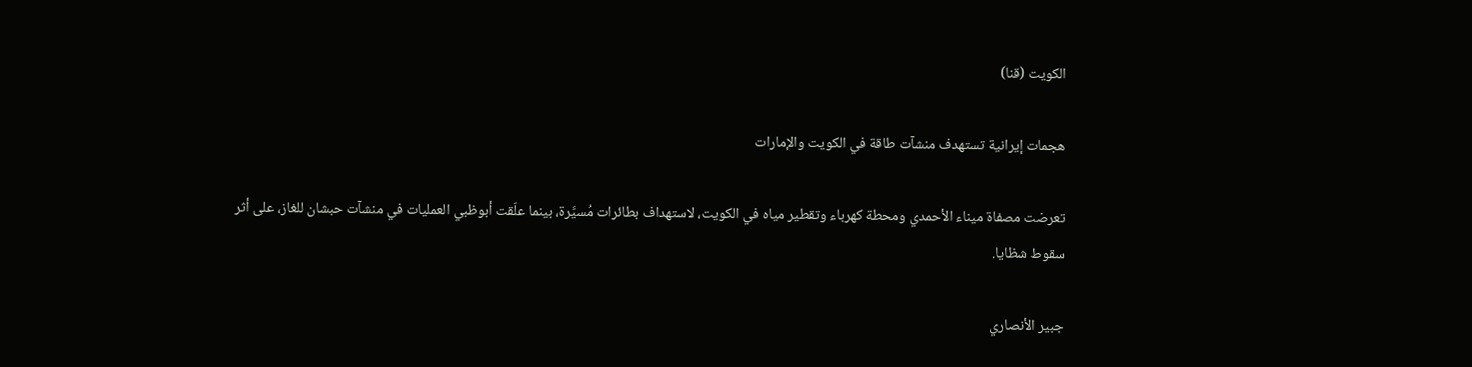الكويت (قنا)

هجمات إيرانية تستهدف منشآت طاقة في الكويت والإمارات

تعرضت مصفاة ميناء الأحمدي ومحطة كهرباء وتقطير مياه في الكويت، لاستهداف بطائرات مُسيَّرة، بينما علّقت أبوظبي العمليات في منشآت حبشان للغاز، على أثر سقوط شظايا.

جبير الأنصاري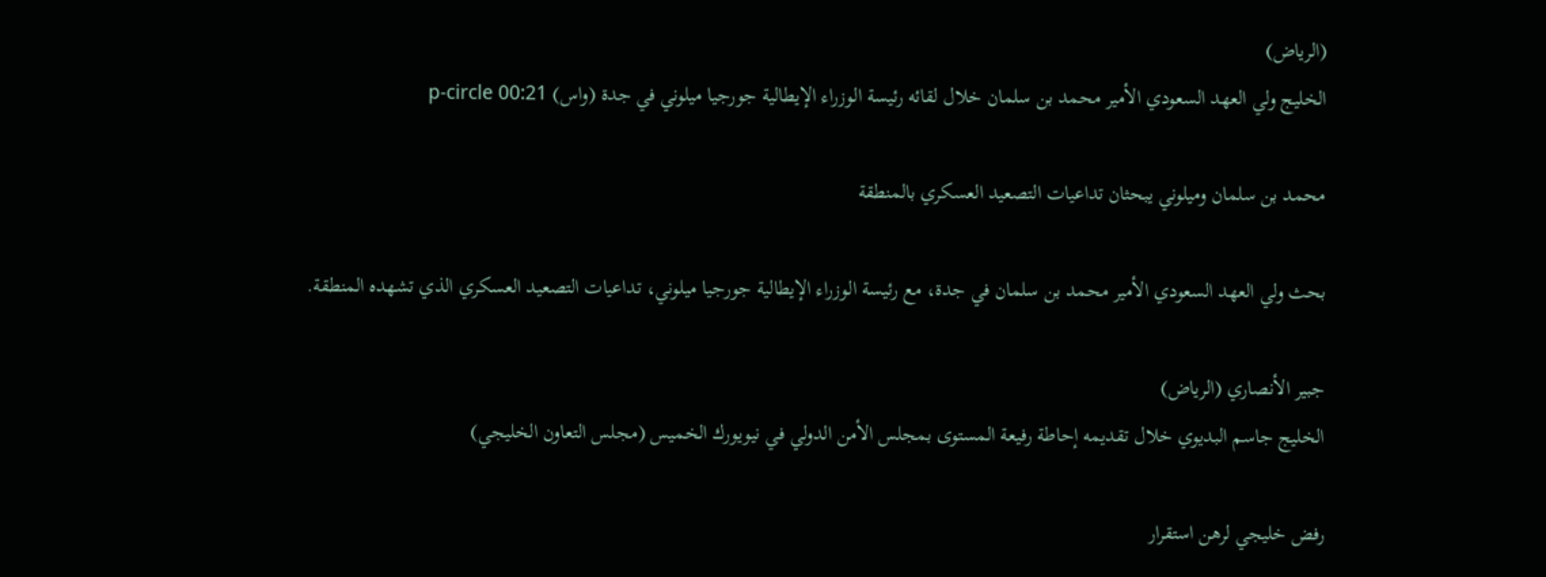(الرياض)
الخليج ولي العهد السعودي الأمير محمد بن سلمان خلال لقائه رئيسة الوزراء الإيطالية جورجيا ميلوني في جدة (واس) p-circle 00:21

محمد بن سلمان وميلوني يبحثان تداعيات التصعيد العسكري بالمنطقة

بحث ولي العهد السعودي الأمير محمد بن سلمان في جدة، مع رئيسة الوزراء الإيطالية جورجيا ميلوني، تداعيات التصعيد العسكري الذي تشهده المنطقة.

جبير الأنصاري (الرياض)
الخليج جاسم البديوي خلال تقديمه إحاطة رفيعة المستوى بمجلس الأمن الدولي في نيويورك الخميس (مجلس التعاون الخليجي)

رفض خليجي لرهن استقرار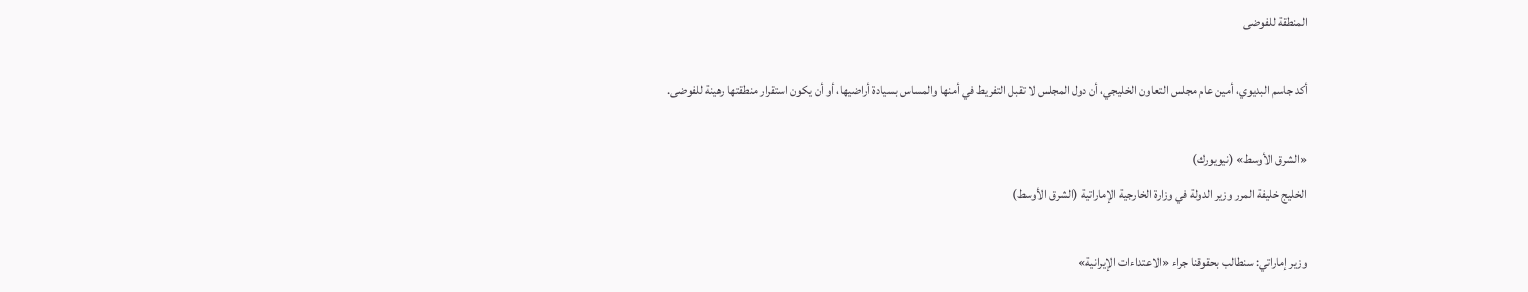المنطقة للفوضى

أكد جاسم البديوي، أمين عام مجلس التعاون الخليجي، أن دول المجلس لا تقبل التفريط في أمنها والمساس بسيادة أراضيها، أو أن يكون استقرار منطقتها رهينة للفوضى.

«الشرق الأوسط» (نيويورك)
الخليج خليفة المرر وزير الدولة في وزارة الخارجية الإماراتية (الشرق الأوسط)

وزير إماراتي: سنطالب بحقوقنا جراء «الاعتداءات الإيرانية»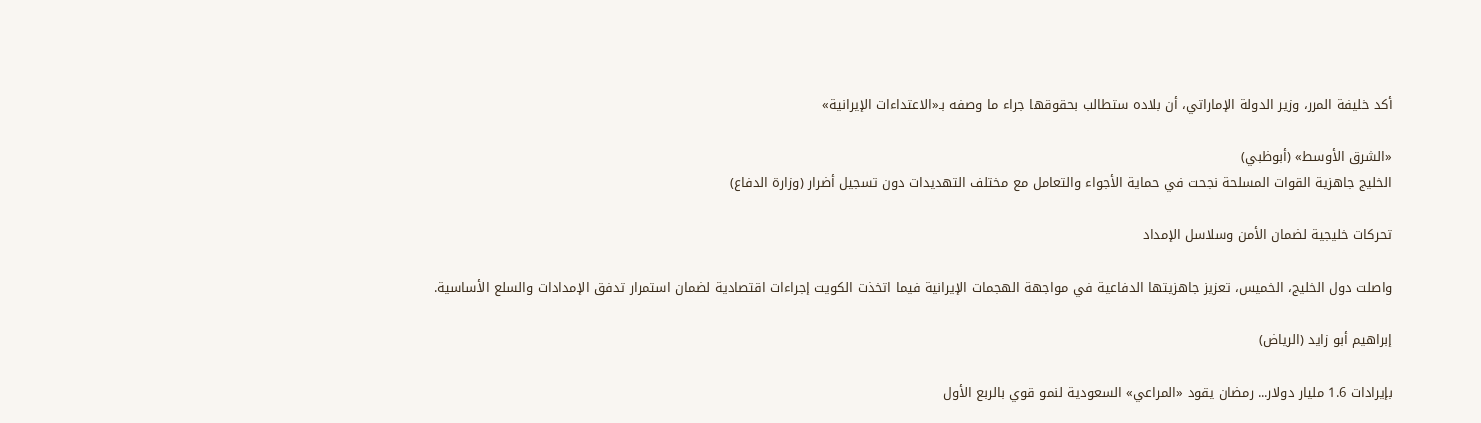أكد خليفة المرر، وزير الدولة الإماراتي، أن بلاده ستطالب بحقوقها جراء ما وصفه بـ«الاعتداءات الإيرانية»

«الشرق الأوسط» (أبوظبي)
الخليج جاهزية القوات المسلحة نجحت في حماية الأجواء والتعامل مع مختلف التهديدات دون تسجيل أضرار (وزارة الدفاع)

تحركات خليجية لضمان الأمن وسلاسل الإمداد

واصلت دول الخليج، الخميس، تعزيز جاهزيتها الدفاعية في مواجهة الهجمات الإيرانية فيما اتخذت الكويت إجراءات اقتصادية لضمان استمرار تدفق الإمدادات والسلع الأساسية.

إبراهيم أبو زايد (الرياض)

بإيرادات 1.6 مليار دولار... رمضان يقود «المراعي» السعودية لنمو قوي بالربع الأول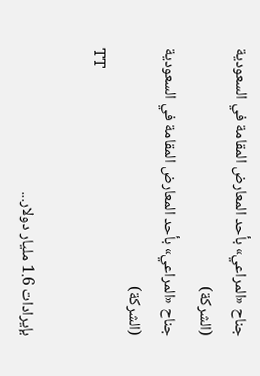جناح «المراعي» بأحد المعارض المقامة في السعودية (الشركة)
جناح «المراعي» بأحد المعارض المقامة في السعودية (الشركة)
TT

بإيرادات 1.6 مليار دولار...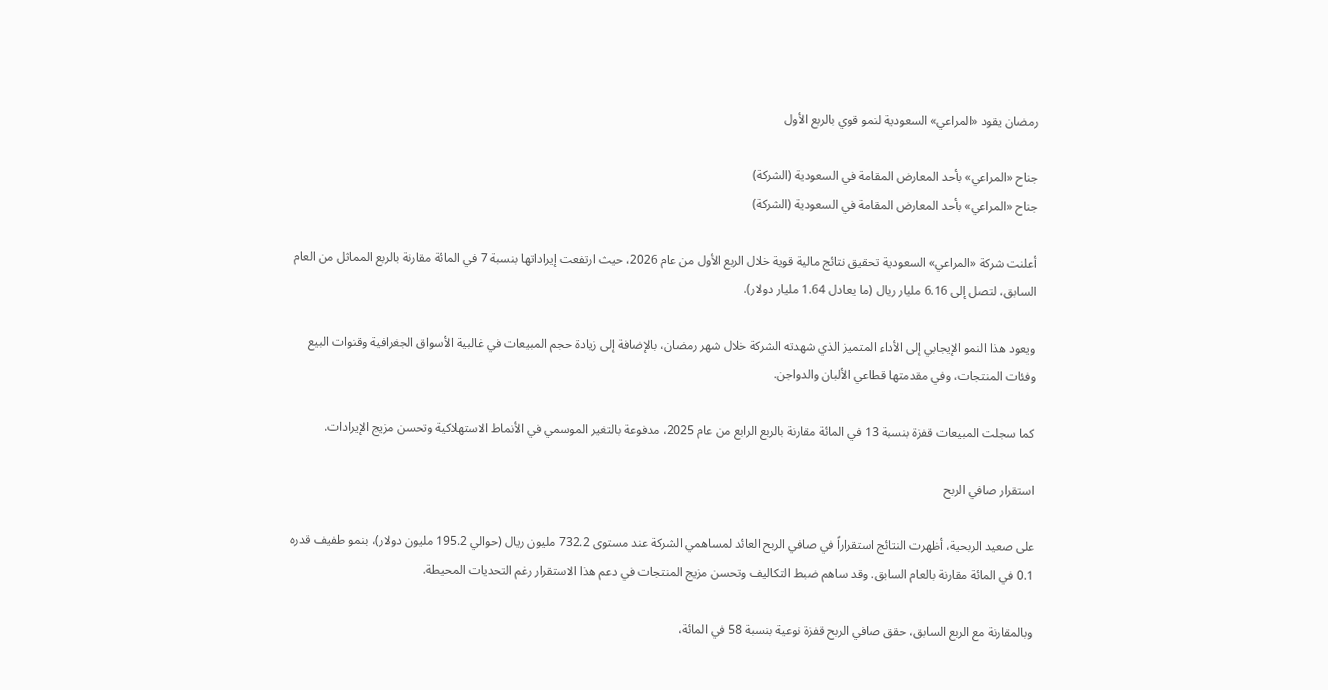رمضان يقود «المراعي» السعودية لنمو قوي بالربع الأول

جناح «المراعي» بأحد المعارض المقامة في السعودية (الشركة)
جناح «المراعي» بأحد المعارض المقامة في السعودية (الشركة)

أعلنت شركة «المراعي» السعودية تحقيق نتائج مالية قوية خلال الربع الأول من عام 2026، حيث ارتفعت إيراداتها بنسبة 7 في المائة مقارنة بالربع المماثل من العام السابق، لتصل إلى 6.16 مليار ريال (ما يعادل 1.64 مليار دولار).

ويعود هذا النمو الإيجابي إلى الأداء المتميز الذي شهدته الشركة خلال شهر رمضان، بالإضافة إلى زيادة حجم المبيعات في غالبية الأسواق الجغرافية وقنوات البيع وفئات المنتجات، وفي مقدمتها قطاعي الألبان والدواجن.

كما سجلت المبيعات قفزة بنسبة 13 في المائة مقارنة بالربع الرابع من عام 2025، مدفوعة بالتغير الموسمي في الأنماط الاستهلاكية وتحسن مزيج الإيرادات.

استقرار صافي الربح

على صعيد الربحية، أظهرت النتائج استقراراً في صافي الربح العائد لمساهمي الشركة عند مستوى 732.2 مليون ريال (حوالي 195.2 مليون دولار)، بنمو طفيف قدره 0.1 في المائة مقارنة بالعام السابق. وقد ساهم ضبط التكاليف وتحسن مزيج المنتجات في دعم هذا الاستقرار رغم التحديات المحيطة.

وبالمقارنة مع الربع السابق، حقق صافي الربح قفزة نوعية بنسبة 58 في المائة،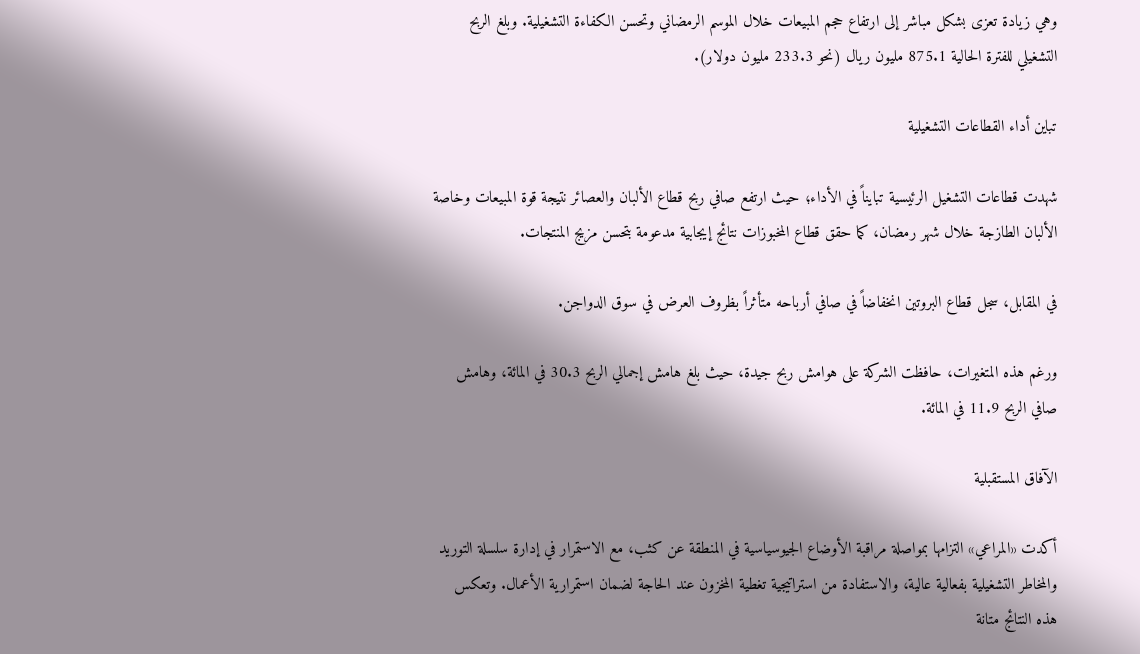وهي زيادة تعزى بشكل مباشر إلى ارتفاع حجم المبيعات خلال الموسم الرمضاني وتحسن الكفاءة التشغيلية. وبلغ الربح التشغيلي للفترة الحالية 875.1 مليون ريال (نحو 233.3 مليون دولار).

تباين أداء القطاعات التشغيلية

شهدت قطاعات التشغيل الرئيسية تبايناً في الأداء؛ حيث ارتفع صافي ربح قطاع الألبان والعصائر نتيجة قوة المبيعات وخاصة الألبان الطازجة خلال شهر رمضان، كما حقق قطاع المخبوزات نتائج إيجابية مدعومة بتحسن مزيج المنتجات.

في المقابل، سجل قطاع البروتين انخفاضاً في صافي أرباحه متأثراً بظروف العرض في سوق الدواجن.

ورغم هذه المتغيرات، حافظت الشركة على هوامش ربح جيدة، حيث بلغ هامش إجمالي الربح 30.3 في المائة، وهامش صافي الربح 11.9 في المائة.

الآفاق المستقبلية

أكدت «المراعي» التزامها بمواصلة مراقبة الأوضاع الجيوسياسية في المنطقة عن كثب، مع الاستمرار في إدارة سلسلة التوريد والمخاطر التشغيلية بفعالية عالية، والاستفادة من استراتيجية تغطية المخزون عند الحاجة لضمان استمرارية الأعمال. وتعكس هذه النتائج متانة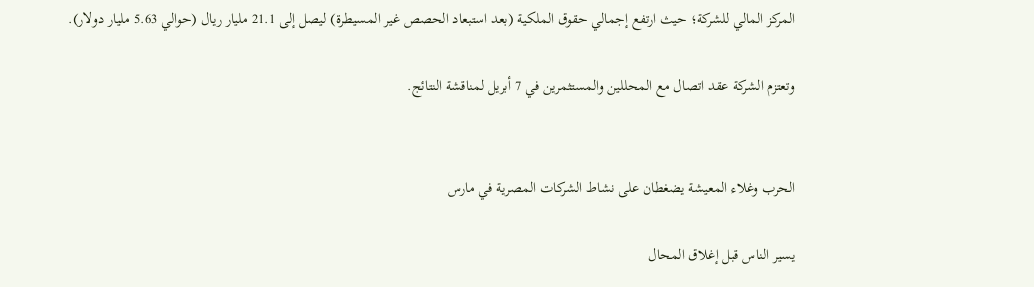المركز المالي للشركة؛ حيث ارتفع إجمالي حقوق الملكية (بعد استبعاد الحصص غير المسيطرة) ليصل إلى 21.1 مليار ريال (حوالي 5.63 مليار دولار).

وتعتزم الشركة عقد اتصال مع المحللين والمستثمرين في 7 أبريل لمناقشة النتائج.


الحرب وغلاء المعيشة يضغطان على نشاط الشركات المصرية في مارس

يسير الناس قبل إغلاق المحال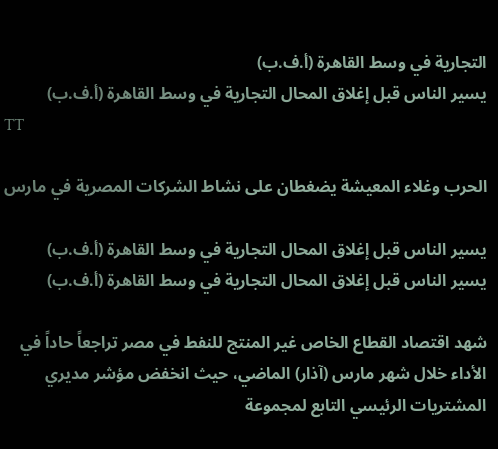التجارية في وسط القاهرة (أ.ف.ب)
يسير الناس قبل إغلاق المحال التجارية في وسط القاهرة (أ.ف.ب)
TT

الحرب وغلاء المعيشة يضغطان على نشاط الشركات المصرية في مارس

يسير الناس قبل إغلاق المحال التجارية في وسط القاهرة (أ.ف.ب)
يسير الناس قبل إغلاق المحال التجارية في وسط القاهرة (أ.ف.ب)

شهد اقتصاد القطاع الخاص غير المنتج للنفط في مصر تراجعاً حاداً في الأداء خلال شهر مارس (آذار) الماضي، حيث انخفض مؤشر مديري المشتريات الرئيسي التابع لمجموعة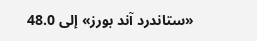«ستاندرد آند بورز» إلى 48.0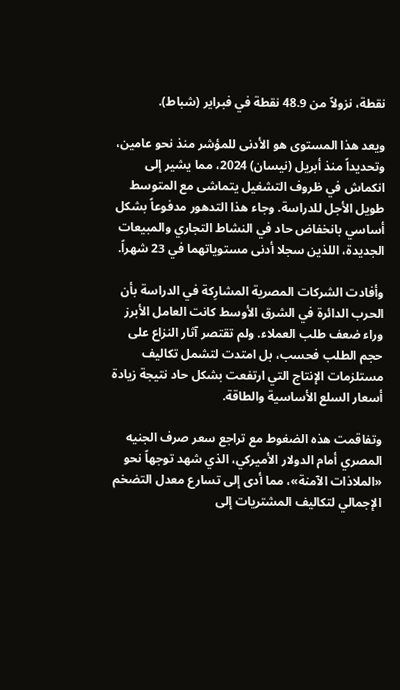نقطة، نزولاً من 48.9 نقطة في فبراير (شباط).

ويعد هذا المستوى هو الأدنى للمؤشر منذ نحو عامين، وتحديداً منذ أبريل (نيسان) 2024، مما يشير إلى انكماش في ظروف التشغيل يتماشى مع المتوسط طويل الأجل للدراسة. وجاء هذا التدهور مدفوعاً بشكل أساسي بانخفاض حاد في النشاط التجاري والمبيعات الجديدة، اللذين سجلا أدنى مستوياتهما في 23 شهراً.

وأفادت الشركات المصرية المشارِكة في الدراسة بأن الحرب الدائرة في الشرق الأوسط كانت العامل الأبرز وراء ضعف طلب العملاء. ولم تقتصر آثار النزاع على حجم الطلب فحسب، بل امتدت لتشمل تكاليف مستلزمات الإنتاج التي ارتفعت بشكل حاد نتيجة زيادة أسعار السلع الأساسية والطاقة.

وتفاقمت هذه الضغوط مع تراجع سعر صرف الجنيه المصري أمام الدولار الأميركي، الذي شهد توجهاً نحو «الملاذات الآمنة»، مما أدى إلى تسارع معدل التضخم الإجمالي لتكاليف المشتريات إلى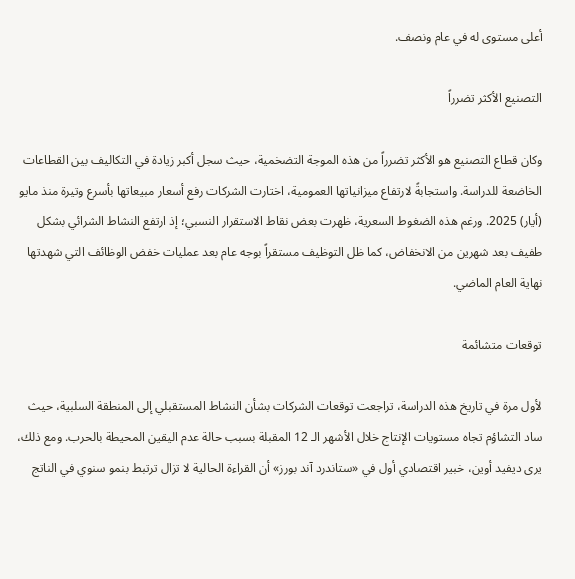أعلى مستوى له في عام ونصف.

التصنيع الأكثر تضرراً

وكان قطاع التصنيع هو الأكثر تضرراً من هذه الموجة التضخمية، حيث سجل أكبر زيادة في التكاليف بين القطاعات الخاضعة للدراسة. واستجابةً لارتفاع ميزانياتها العمومية، اختارت الشركات رفع أسعار مبيعاتها بأسرع وتيرة منذ مايو (أيار) 2025. ورغم هذه الضغوط السعرية، ظهرت بعض نقاط الاستقرار النسبي؛ إذ ارتفع النشاط الشرائي بشكل طفيف بعد شهرين من الانخفاض، كما ظل التوظيف مستقراً بوجه عام بعد عمليات خفض الوظائف التي شهدتها نهاية العام الماضي.

توقعات متشائمة

لأول مرة في تاريخ هذه الدراسة، تراجعت توقعات الشركات بشأن النشاط المستقبلي إلى المنطقة السلبية، حيث ساد التشاؤم تجاه مستويات الإنتاج خلال الأشهر الـ 12 المقبلة بسبب حالة عدم اليقين المحيطة بالحرب. ومع ذلك، يرى ديفيد أوين، خبير اقتصادي أول في «ستاندرد آند بورز» أن القراءة الحالية لا تزال ترتبط بنمو سنوي في الناتج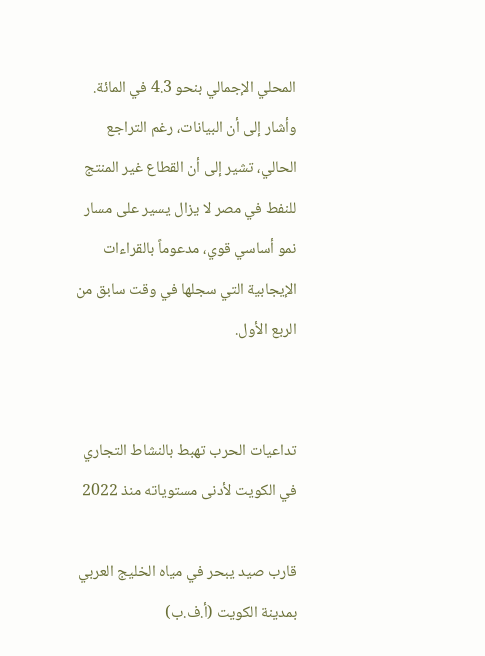المحلي الإجمالي بنحو 4.3 في المائة. وأشار إلى أن البيانات، رغم التراجع الحالي، تشير إلى أن القطاع غير المنتج للنفط في مصر لا يزال يسير على مسار نمو أساسي قوي، مدعوماً بالقراءات الإيجابية التي سجلها في وقت سابق من الربع الأول.


تداعيات الحرب تهبط بالنشاط التجاري في الكويت لأدنى مستوياته منذ 2022

قارب صيد يبحر في مياه الخليج العربي بمدينة الكويت (أ.ف.ب)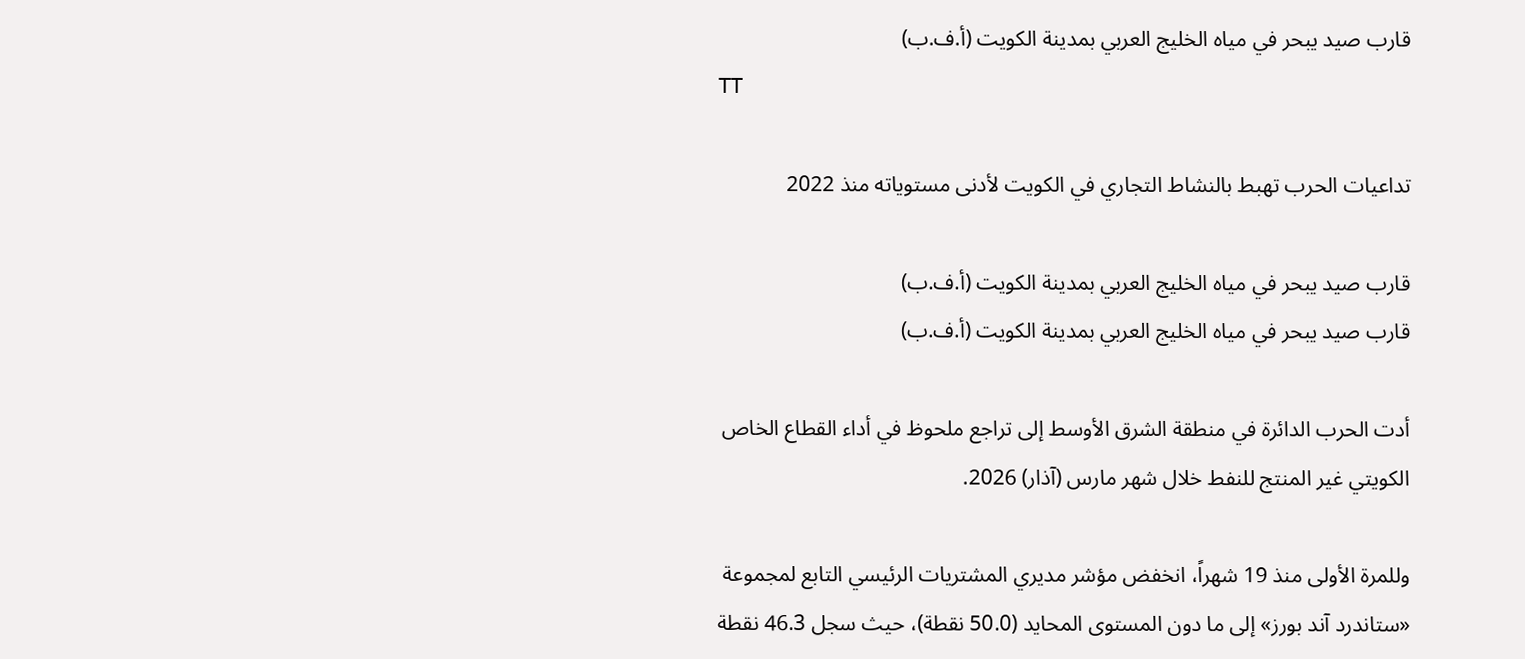قارب صيد يبحر في مياه الخليج العربي بمدينة الكويت (أ.ف.ب)
TT

تداعيات الحرب تهبط بالنشاط التجاري في الكويت لأدنى مستوياته منذ 2022

قارب صيد يبحر في مياه الخليج العربي بمدينة الكويت (أ.ف.ب)
قارب صيد يبحر في مياه الخليج العربي بمدينة الكويت (أ.ف.ب)

أدت الحرب الدائرة في منطقة الشرق الأوسط إلى تراجع ملحوظ في أداء القطاع الخاص الكويتي غير المنتج للنفط خلال شهر مارس (آذار) 2026.

وللمرة الأولى منذ 19 شهراً، انخفض مؤشر مديري المشتريات الرئيسي التابع لمجموعة «ستاندرد آند بورز» إلى ما دون المستوى المحايد (50.0 نقطة)، حيث سجل 46.3 نقطة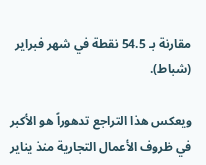مقارنة بـ 54.5 نقطة في شهر فبراير (شباط).

ويعكس هذا التراجع تدهوراً هو الأكبر في ظروف الأعمال التجارية منذ يناير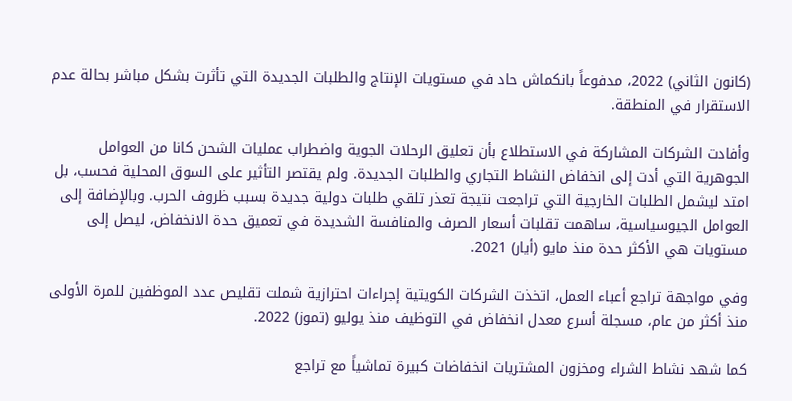(كانون الثاني) 2022، مدفوعاً بانكماش حاد في مستويات الإنتاج والطلبات الجديدة التي تأثرت بشكل مباشر بحالة عدم الاستقرار في المنطقة.

وأفادت الشركات المشاركة في الاستطلاع بأن تعليق الرحلات الجوية واضطراب عمليات الشحن كانا من العوامل الجوهرية التي أدت إلى انخفاض النشاط التجاري والطلبات الجديدة. ولم يقتصر التأثير على السوق المحلية فحسب، بل امتد ليشمل الطلبات الخارجية التي تراجعت نتيجة تعذر تلقي طلبات دولية جديدة بسبب ظروف الحرب. وبالإضافة إلى العوامل الجيوسياسية، ساهمت تقلبات أسعار الصرف والمنافسة الشديدة في تعميق حدة الانخفاض، ليصل إلى مستويات هي الأكثر حدة منذ مايو (أيار) 2021.

وفي مواجهة تراجع أعباء العمل، اتخذت الشركات الكويتية إجراءات احترازية شملت تقليص عدد الموظفين للمرة الأولى منذ أكثر من عام، مسجلة أسرع معدل انخفاض في التوظيف منذ يوليو (تموز) 2022.

كما شهد نشاط الشراء ومخزون المشتريات انخفاضات كبيرة تماشياً مع تراجع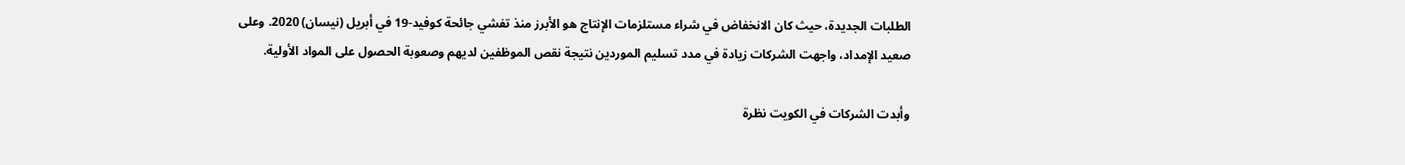الطلبات الجديدة، حيث كان الانخفاض في شراء مستلزمات الإنتاج هو الأبرز منذ تفشي جائحة كوفيد-19 في أبريل (نيسان) 2020. وعلى صعيد الإمداد، واجهت الشركات زيادة في مدد تسليم الموردين نتيجة نقص الموظفين لديهم وصعوبة الحصول على المواد الأولية.

وأبدت الشركات في الكويت نظرة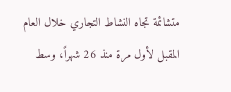متشائمة تجاه النشاط التجاري خلال العام المقبل لأول مرة منذ 26 شهراً، وسط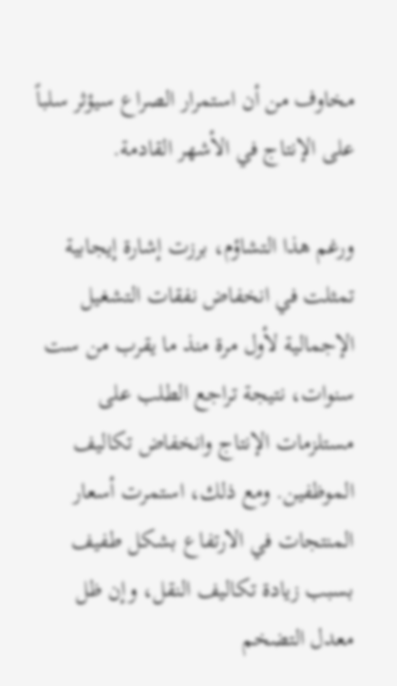مخاوف من أن استمرار الصراع سيؤثر سلباً على الإنتاج في الأشهر القادمة.

ورغم هذا التشاؤم، برزت إشارة إيجابية تمثلت في انخفاض نفقات التشغيل الإجمالية لأول مرة منذ ما يقرب من ست سنوات، نتيجة تراجع الطلب على مستلزمات الإنتاج وانخفاض تكاليف الموظفين. ومع ذلك، استمرت أسعار المنتجات في الارتفاع بشكل طفيف بسبب زيادة تكاليف النقل، وإن ظل معدل التضخم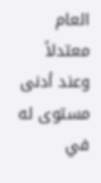العام معتدلاً وعند أدنى مستوى له في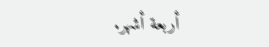أربعة أشهر.